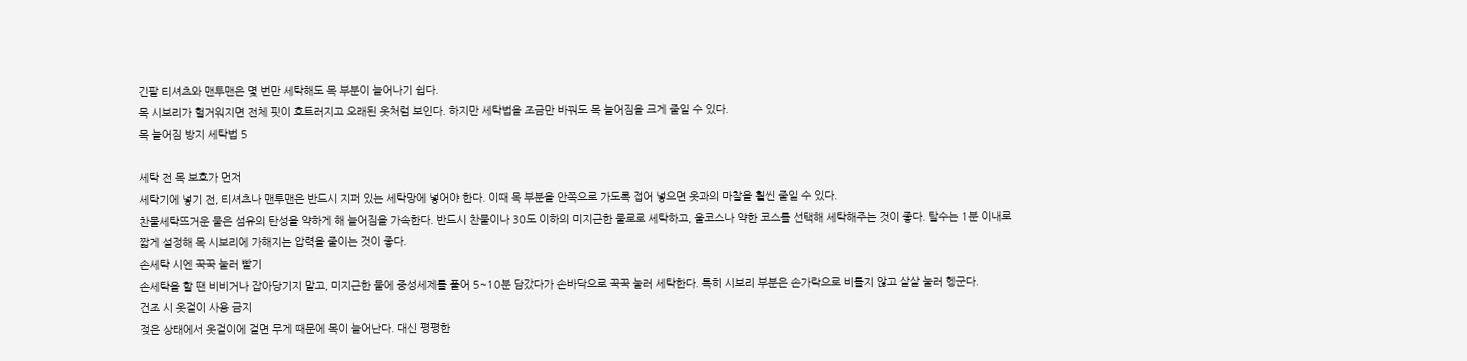긴팔 티셔츠와 맨투맨은 몇 번만 세탁해도 목 부분이 늘어나기 쉽다.
목 시보리가 헐거워지면 전체 핏이 흐트러지고 오래된 옷처럼 보인다. 하지만 세탁법을 조금만 바꿔도 목 늘어짐을 크게 줄일 수 있다.
목 늘어짐 방지 세탁법 5

세탁 전 목 보호가 먼저
세탁기에 넣기 전, 티셔츠나 맨투맨은 반드시 지퍼 있는 세탁망에 넣어야 한다. 이때 목 부분을 안쪽으로 가도록 접어 넣으면 옷과의 마찰을 훨씬 줄일 수 있다.
찬물세탁뜨거운 물은 섬유의 탄성을 약하게 해 늘어짐을 가속한다. 반드시 찬물이나 30도 이하의 미지근한 물로로 세탁하고, 울코스나 약한 코스를 선택해 세탁해주는 것이 좋다. 탈수는 1분 이내로 짧게 설정해 목 시보리에 가해지는 압력을 줄이는 것이 좋다.
손세탁 시엔 꾹꾹 눌러 빨기
손세탁을 할 땐 비비거나 잡아당기지 말고, 미지근한 물에 중성세제를 풀어 5~10분 담갔다가 손바닥으로 꾹꾹 눌러 세탁한다. 특히 시보리 부분은 손가락으로 비틀지 않고 살살 눌러 헹군다.
건조 시 옷걸이 사용 금지
젖은 상태에서 옷걸이에 걸면 무게 때문에 목이 늘어난다. 대신 평평한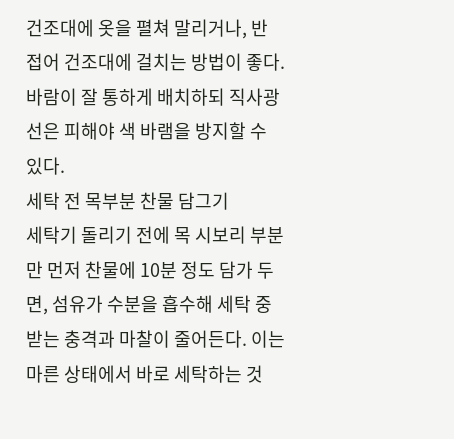건조대에 옷을 펼쳐 말리거나, 반 접어 건조대에 걸치는 방법이 좋다. 바람이 잘 통하게 배치하되 직사광선은 피해야 색 바램을 방지할 수 있다.
세탁 전 목부분 찬물 담그기
세탁기 돌리기 전에 목 시보리 부분만 먼저 찬물에 10분 정도 담가 두면, 섬유가 수분을 흡수해 세탁 중 받는 충격과 마찰이 줄어든다. 이는 마른 상태에서 바로 세탁하는 것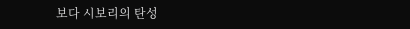보다 시보리의 탄성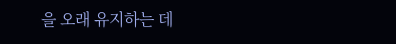을 오래 유지하는 데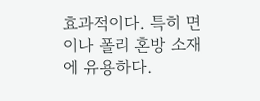효과적이다. 특히 면이나 폴리 혼방 소재에 유용하다.